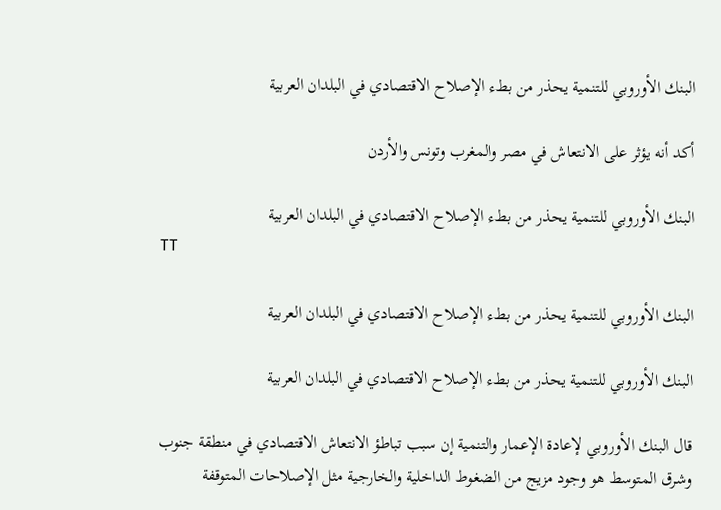البنك الأوروبي للتنمية يحذر من بطء الإصلاح الاقتصادي في البلدان العربية

أكد أنه يؤثر على الانتعاش في مصر والمغرب وتونس والأردن

البنك الأوروبي للتنمية يحذر من بطء الإصلاح الاقتصادي في البلدان العربية
TT

البنك الأوروبي للتنمية يحذر من بطء الإصلاح الاقتصادي في البلدان العربية

البنك الأوروبي للتنمية يحذر من بطء الإصلاح الاقتصادي في البلدان العربية

قال البنك الأوروبي لإعادة الإعمار والتنمية إن سبب تباطؤ الانتعاش الاقتصادي في منطقة جنوب وشرق المتوسط هو وجود مزيج من الضغوط الداخلية والخارجية مثل الإصلاحات المتوقفة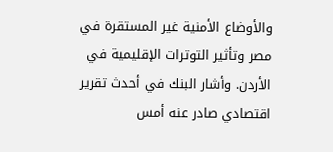والأوضاع الأمنية غير المستقرة في مصر وتأثير التوترات الإقليمية في الأردن. وأشار البنك في أحدث تقرير اقتصادي صادر عنه أمس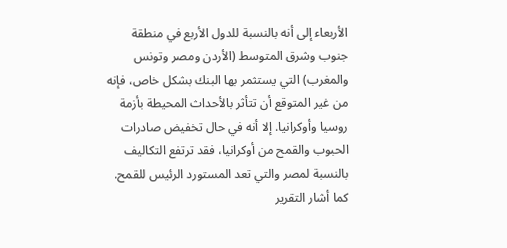الأربعاء إلى أنه بالنسبة للدول الأربع في منطقة جنوب وشرق المتوسط (الأردن ومصر وتونس والمغرب) التي يستثمر بها البنك بشكل خاص، فإنه من غير المتوقع أن تتأثر بالأحداث المحيطة بأزمة روسيا وأوكرانيا. إلا أنه في حال تخفيض صادرات الحبوب والقمح من أوكرانيا، فقد ترتفع التكاليف بالنسبة لمصر والتي تعد المستورد الرئيس للقمح.
كما أشار التقرير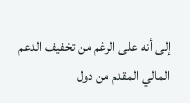إلى أنه على الرغم من تخفيف الدعم المالي المقدم من دول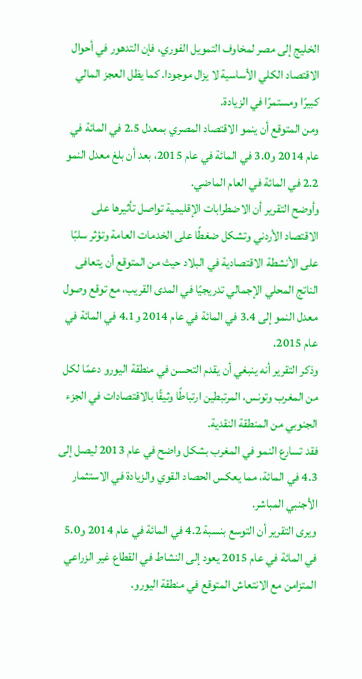الخليج إلى مصر لمخاوف التمويل الفوري، فإن التدهور في أحوال الاقتصاد الكلي الأساسية لا يزال موجودا. كما يظل العجز المالي كبيرًا ومستمرًا في الزيادة.
ومن المتوقع أن ينمو الاقتصاد المصري بمعدل 2.5 في المائة في عام 2014 و3.0 في المائة في عام 2015، بعد أن بلغ معدل النمو 2.2 في المائة في العام الماضي.
وأوضح التقرير أن الاضطرابات الإقليمية تواصل تأثيرها على الاقتصاد الأردني وتشكل ضغطًا على الخدمات العامة وتؤثر سلبًا على الأنشطة الاقتصادية في البلاد حيث من المتوقع أن يتعافى الناتج المحلي الإجمالي تدريجيًا في المدى القريب، مع توقع وصول معدل النمو إلى 3.4 في المائة في عام 2014 و4.1 في المائة في عام 2015.
وذكر التقرير أنه ينبغي أن يقدم التحسن في منطقة اليورو دعمًا لكل من المغرب وتونس، المرتبطين ارتباطًا وثيقًا بالاقتصادات في الجزء الجنوبي من المنطقة النقدية.
فقد تسارع النمو في المغرب بشكل واضح في عام 2013 ليصل إلى 4.3 في المائة، مما يعكس الحصاد القوي والزيادة في الاستثمار الأجنبي المباشر.
ويرى التقرير أن التوسع بنسبة 4.2 في المائة في عام 2014 و5.0 في المائة في عام 2015 يعود إلى النشاط في القطاع غير الزراعي المتزامن مع الانتعاش المتوقع في منطقة اليورو.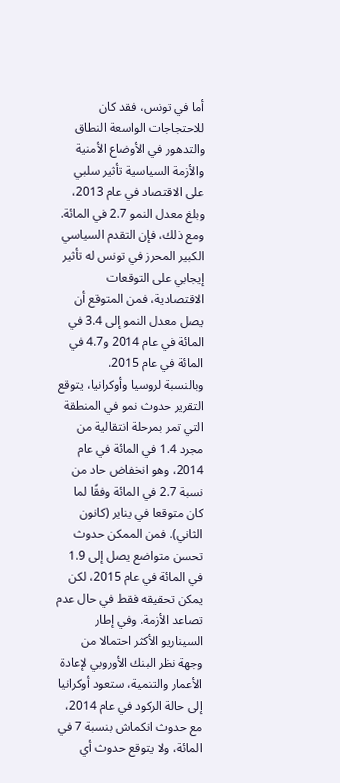أما في تونس، فقد كان للاحتجاجات الواسعة النطاق والتدهور في الأوضاع الأمنية والأزمة السياسية تأثير سلبي على الاقتصاد في عام 2013، وبلغ معدل النمو 2.7 في المائة.
ومع ذلك، فإن التقدم السياسي الكبير المحرز في تونس له تأثير إيجابي على التوقعات الاقتصادية، فمن المتوقع أن يصل معدل النمو إلى 3.4 في المائة في عام 2014 و4.7 في المائة في عام 2015.
وبالنسبة لروسيا وأوكرانيا، يتوقع التقرير حدوث نمو في المنطقة التي تمر بمرحلة انتقالية من مجرد 1.4 في المائة في عام 2014، وهو انخفاض حاد من نسبة 2.7 في المائة وفقًا لما كان متوقعا في يناير (كانون الثاني). فمن الممكن حدوث تحسن متواضع يصل إلى 1.9 في المائة في عام 2015، لكن يمكن تحقيقه فقط في حال عدم تصاعد الأزمة. وفي إطار السيناريو الأكثر احتمالا من وجهة نظر البنك الأوروبي لإعادة الأعمار والتنمية، ستعود أوكرانيا إلى حالة الركود في عام 2014، مع حدوث انكماش بنسبة 7 في المائة، ولا يتوقع حدوث أي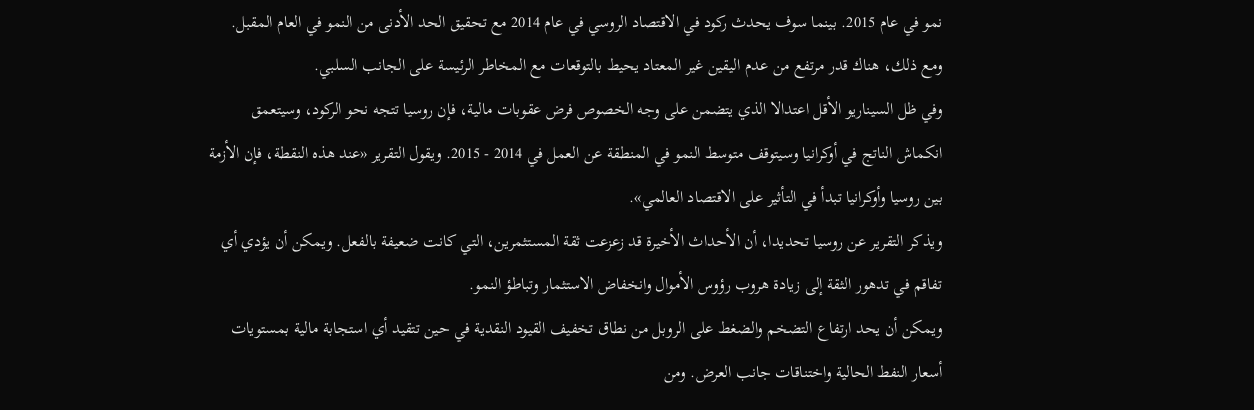نمو في عام 2015. بينما سوف يحدث ركود في الاقتصاد الروسي في عام 2014 مع تحقيق الحد الأدنى من النمو في العام المقبل. ومع ذلك، هناك قدر مرتفع من عدم اليقين غير المعتاد يحيط بالتوقعات مع المخاطر الرئيسة على الجانب السلبي.
وفي ظل السيناريو الأقل اعتدالا الذي يتضمن على وجه الخصوص فرض عقوبات مالية، فإن روسيا تتجه نحو الركود، وسيتعمق انكماش الناتج في أوكرانيا وسيتوقف متوسط النمو في المنطقة عن العمل في 2014 - 2015. ويقول التقرير «عند هذه النقطة، فإن الأزمة بين روسيا وأوكرانيا تبدأ في التأثير على الاقتصاد العالمي».
ويذكر التقرير عن روسيا تحديدا، أن الأحداث الأخيرة قد زعزعت ثقة المستثمرين، التي كانت ضعيفة بالفعل. ويمكن أن يؤدي أي تفاقم في تدهور الثقة إلى زيادة هروب رؤوس الأموال وانخفاض الاستثمار وتباطؤ النمو.
ويمكن أن يحد ارتفاع التضخم والضغط على الروبل من نطاق تخفيف القيود النقدية في حين تتقيد أي استجابة مالية بمستويات أسعار النفط الحالية واختناقات جانب العرض. ومن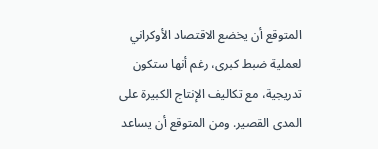المتوقع أن يخضع الاقتصاد الأوكراني لعملية ضبط كبرى، رغم أنها ستكون تدريجية، مع تكاليف الإنتاج الكبيرة على المدى القصير. ومن المتوقع أن يساعد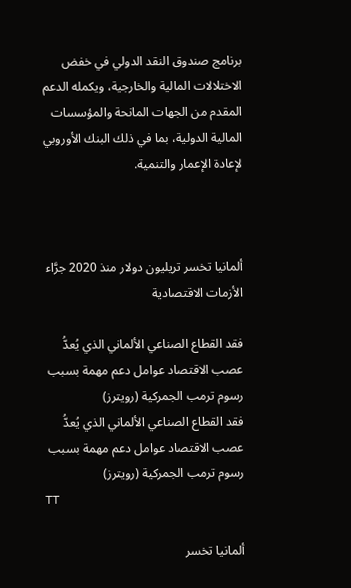برنامج صندوق النقد الدولي في خفض الاختلالات المالية والخارجية، ويكمله الدعم المقدم من الجهات المانحة والمؤسسات المالية الدولية، بما في ذلك البنك الأوروبي لإعادة الإعمار والتنمية.



ألمانيا تخسر تريليون دولار منذ 2020 جرَّاء الأزمات الاقتصادية

فقد القطاع الصناعي الألماني الذي يُعدُّ عصب الاقتصاد عوامل دعم مهمة بسبب رسوم ترمب الجمركية (رويترز)
فقد القطاع الصناعي الألماني الذي يُعدُّ عصب الاقتصاد عوامل دعم مهمة بسبب رسوم ترمب الجمركية (رويترز)
TT

ألمانيا تخسر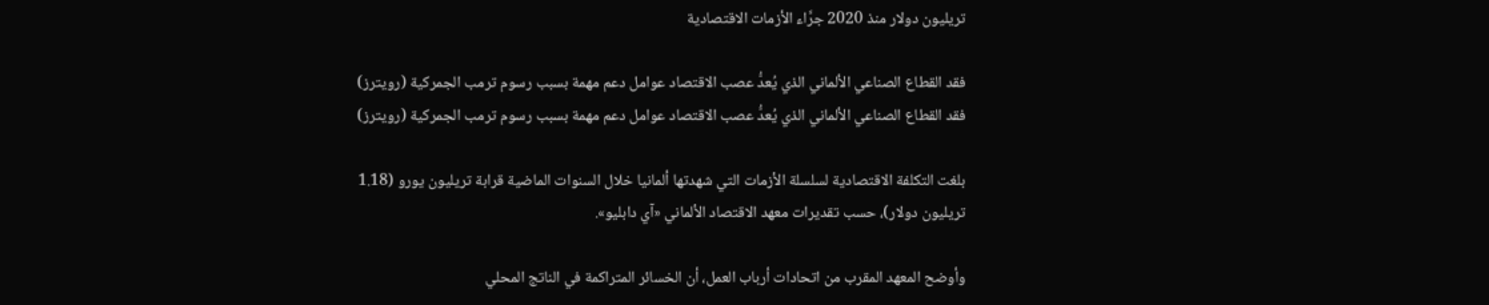تريليون دولار منذ 2020 جرَّاء الأزمات الاقتصادية

فقد القطاع الصناعي الألماني الذي يُعدُّ عصب الاقتصاد عوامل دعم مهمة بسبب رسوم ترمب الجمركية (رويترز)
فقد القطاع الصناعي الألماني الذي يُعدُّ عصب الاقتصاد عوامل دعم مهمة بسبب رسوم ترمب الجمركية (رويترز)

بلغت التكلفة الاقتصادية لسلسلة الأزمات التي شهدتها ألمانيا خلال السنوات الماضية قرابة تريليون يورو (1.18 تريليون دولار)، حسب تقديرات معهد الاقتصاد الألماني «آي دابليو».

وأوضح المعهد المقرب من اتحادات أرباب العمل، أن الخسائر المتراكمة في الناتج المحلي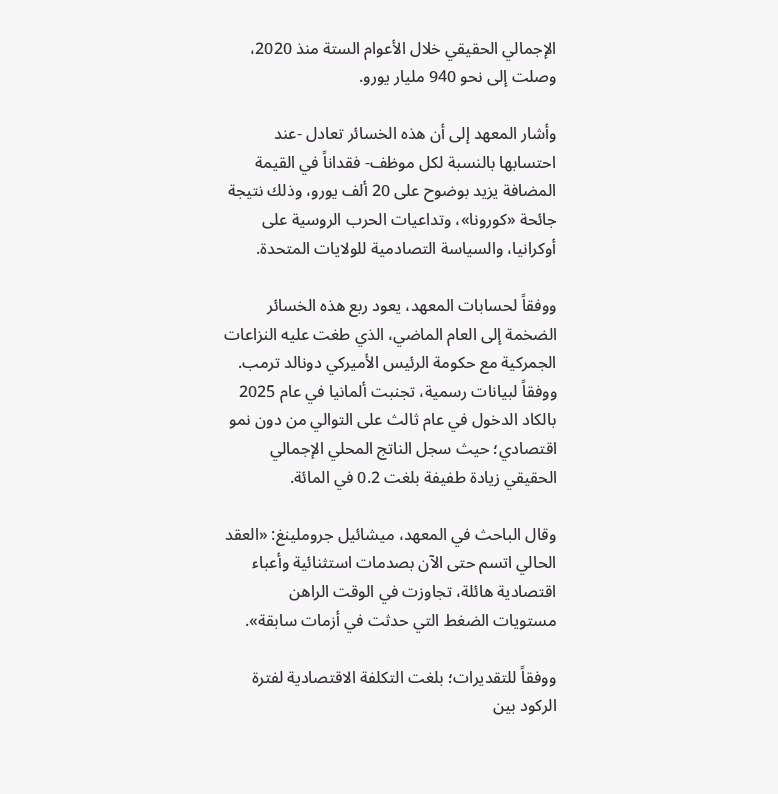الإجمالي الحقيقي خلال الأعوام الستة منذ 2020، وصلت إلى نحو 940 مليار يورو.

وأشار المعهد إلى أن هذه الخسائر تعادل -عند احتسابها بالنسبة لكل موظف- فقداناً في القيمة المضافة يزيد بوضوح على 20 ألف يورو، وذلك نتيجة جائحة «كورونا»، وتداعيات الحرب الروسية على أوكرانيا، والسياسة التصادمية للولايات المتحدة.

ووفقاً لحسابات المعهد، يعود ربع هذه الخسائر الضخمة إلى العام الماضي، الذي طغت عليه النزاعات الجمركية مع حكومة الرئيس الأميركي دونالد ترمب. ووفقاً لبيانات رسمية، تجنبت ألمانيا في عام 2025 بالكاد الدخول في عام ثالث على التوالي من دون نمو اقتصادي؛ حيث سجل الناتج المحلي الإجمالي الحقيقي زيادة طفيفة بلغت 0.2 في المائة.

وقال الباحث في المعهد، ميشائيل جروملينغ: «العقد الحالي اتسم حتى الآن بصدمات استثنائية وأعباء اقتصادية هائلة، تجاوزت في الوقت الراهن مستويات الضغط التي حدثت في أزمات سابقة».

ووفقاً للتقديرات؛ بلغت التكلفة الاقتصادية لفترة الركود بين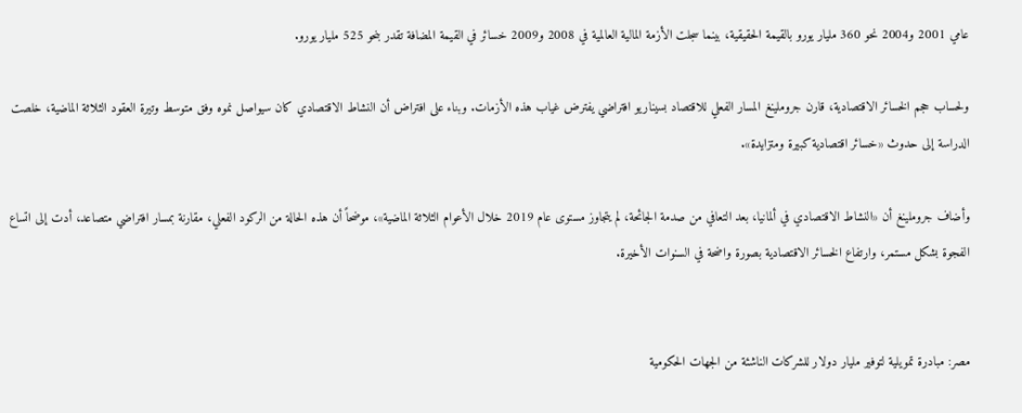عامي 2001 و2004 نحو 360 مليار يورو بالقيمة الحقيقية، بينما سجلت الأزمة المالية العالمية في 2008 و2009 خسائر في القيمة المضافة تقدر بنحو 525 مليار يورو.

ولحساب حجم الخسائر الاقتصادية، قارن جروملينغ المسار الفعلي للاقتصاد بسيناريو افتراضي يفترض غياب هذه الأزمات. وبناء على افتراض أن النشاط الاقتصادي كان سيواصل نموه وفق متوسط وتيرة العقود الثلاثة الماضية، خلصت الدراسة إلى حدوث «خسائر اقتصادية كبيرة ومتزايدة».

وأضاف جروملينغ أن «النشاط الاقتصادي في ألمانيا، بعد التعافي من صدمة الجائحة، لم يتجاوز مستوى عام 2019 خلال الأعوام الثلاثة الماضية»، موضحاً أن هذه الحالة من الركود الفعلي، مقارنة بمسار افتراضي متصاعد، أدت إلى اتساع الفجوة بشكل مستمر، وارتفاع الخسائر الاقتصادية بصورة واضحة في السنوات الأخيرة.


مصر: مبادرة تمويلية لتوفير مليار دولار للشركات الناشئة من الجهات الحكومية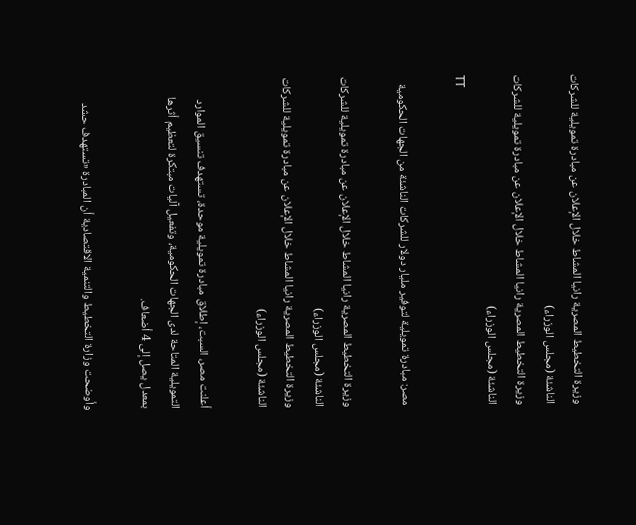وزيرة التخطيط المصرية رانيا المشاط خلال الإعلان عن مبادرة تمويلية للشركات الناشئة (مجلس الوزراء)
وزيرة التخطيط المصرية رانيا المشاط خلال الإعلان عن مبادرة تمويلية للشركات الناشئة (مجلس الوزراء)
TT

مصر: مبادرة تمويلية لتوفير مليار دولار للشركات الناشئة من الجهات الحكومية

وزيرة التخطيط المصرية رانيا المشاط خلال الإعلان عن مبادرة تمويلية للشركات الناشئة (مجلس الوزراء)
وزيرة التخطيط المصرية رانيا المشاط خلال الإعلان عن مبادرة تمويلية للشركات الناشئة (مجلس الوزراء)

أعلنت مصر، السبت، إطلاق مبادرة تمويلية موحدة، تستهدف تنسيق الموارد التمويلية المتاحة لدى الجهات الحكومية، وتفعيل آليات مبتكرة لتعظيم أثرها بمعدل يصل إلى 4 أضعاف.

وأوضحت وزارة التخطيط والتنمية الاقتصادية أن المبادرة «تستهدف حشد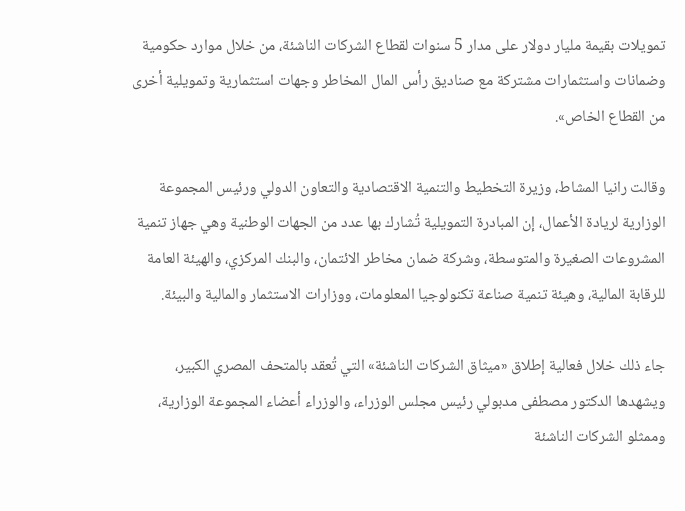تمويلات بقيمة مليار دولار على مدار 5 سنوات لقطاع الشركات الناشئة، من خلال موارد حكومية وضمانات واستثمارات مشتركة مع صناديق رأس المال المخاطر وجهات استثمارية وتمويلية أخرى من القطاع الخاص».

وقالت رانيا المشاط، وزيرة التخطيط والتنمية الاقتصادية والتعاون الدولي ورئيس المجموعة الوزارية لريادة الأعمال، إن المبادرة التمويلية تُشارك بها عدد من الجهات الوطنية وهي جهاز تنمية المشروعات الصغيرة والمتوسطة، وشركة ضمان مخاطر الائتمان، والبنك المركزي، والهيئة العامة للرقابة المالية، وهيئة تنمية صناعة تكنولوجيا المعلومات، ووزارات الاستثمار والمالية والبيئة.

جاء ذلك خلال فعالية إطلاق «ميثاق الشركات الناشئة» التي تُعقد بالمتحف المصري الكبير، ويشهدها الدكتور مصطفى مدبولي رئيس مجلس الوزراء، والوزراء أعضاء المجموعة الوزارية، وممثلو الشركات الناشئة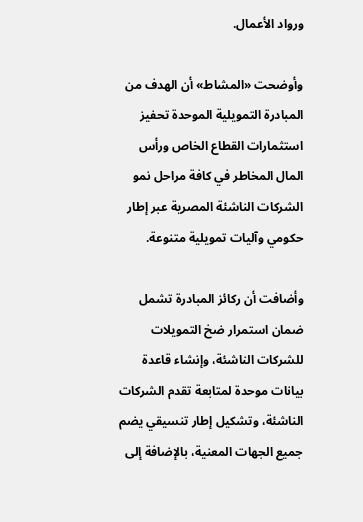ورواد الأعمال.

وأوضحت «المشاط» أن الهدف من المبادرة التمويلية الموحدة تحفيز استثمارات القطاع الخاص ورأس المال المخاطر في كافة مراحل نمو الشركات الناشئة المصرية عبر إطار حكومي وآليات تمويلية متنوعة.

وأضافت أن ركائز المبادرة تشمل ضمان استمرار ضخ التمويلات للشركات الناشئة، وإنشاء قاعدة بيانات موحدة لمتابعة تقدم الشركات الناشئة، وتشكيل إطار تنسيقي يضم جميع الجهات المعنية، بالإضافة إلى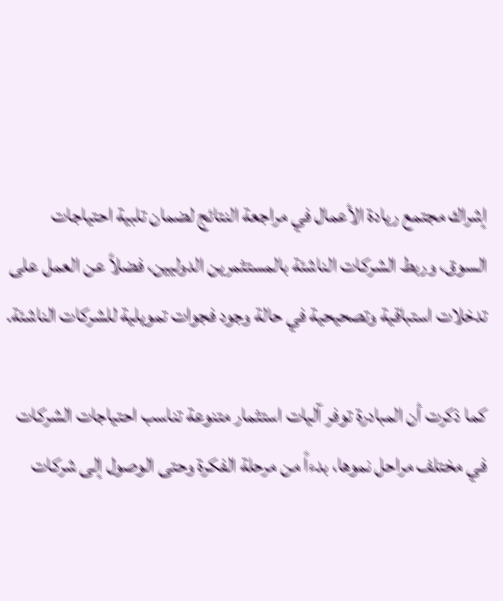إشراك مجتمع ريادة الأعمال في مراجعة النتائج لضمان تلبية احتياجات السوق، وربط الشركات الناشئة بالمستثمرين الدوليين، فضلاً عن العمل على تدخلات استباقية وتصحيحية في حالة وجود فجوات تمويلية للشركات الناشئة.

كما ذكرت أن المبادرة توفر آليات استثمار متنوعة تناسب احتياجات الشركات في مختلف مراحل نموها، بدءاً من مرحلة الفكرة وحتى الوصول إلى شركات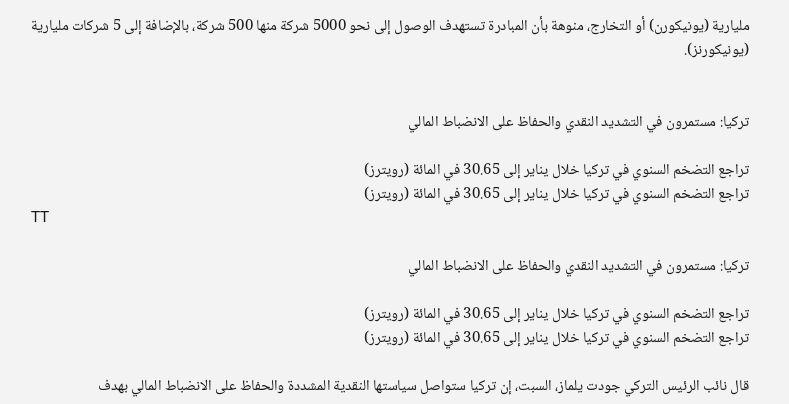مليارية (يونيكورن) أو التخارج، منوهة بأن المبادرة تستهدف الوصول إلى نحو 5000 شركة منها 500 شركة، بالإضافة إلى 5 شركات مليارية (يونيكورنز).


تركيا: مستمرون في التشديد النقدي والحفاظ على الانضباط المالي

تراجع التضخم السنوي في تركيا خلال يناير إلى 30.65 في المائة (رويترز)
تراجع التضخم السنوي في تركيا خلال يناير إلى 30.65 في المائة (رويترز)
TT

تركيا: مستمرون في التشديد النقدي والحفاظ على الانضباط المالي

تراجع التضخم السنوي في تركيا خلال يناير إلى 30.65 في المائة (رويترز)
تراجع التضخم السنوي في تركيا خلال يناير إلى 30.65 في المائة (رويترز)

قال نائب الرئيس التركي جودت يلماز، السبت، إن تركيا ستواصل سياستها النقدية المشددة والحفاظ على الانضباط المالي بهدف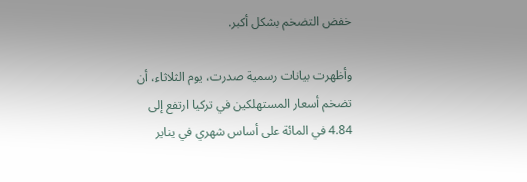خفض التضخم بشكل أكبر.

وأظهرت بيانات رسمية صدرت، يوم الثلاثاء، أن تضخم أسعار المستهلكين في تركيا ارتفع إلى 4.84 في المائة على أساس شهري في يناير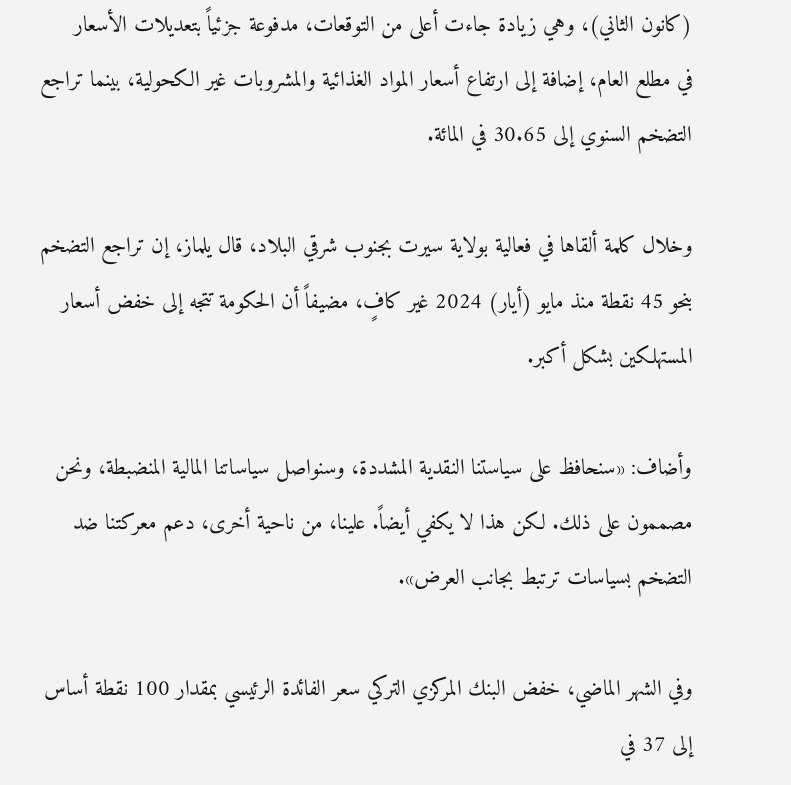(كانون الثاني)، وهي زيادة جاءت أعلى من التوقعات، مدفوعة جزئياً بتعديلات الأسعار في ‌مطلع العام، ‌إضافة إلى ارتفاع أسعار ‌المواد الغذائية والمشروبات غير ‌الكحولية، بينما تراجع التضخم السنوي إلى 30.65 في المائة.

وخلال كلمة ألقاها في فعالية بولاية سيرت بجنوب شرقي البلاد، قال يلماز، إن تراجع التضخم بنحو 45 نقطة منذ مايو (أيار) 2024 غير كافٍ، مضيفاً أن الحكومة تتجه إلى خفض أسعار المستهلكين بشكل أكبر.

وأضاف: «سنحافظ على سياستنا ‌النقدية المشددة، وسنواصل سياساتنا المالية المنضبطة، ونحن مصممون على ذلك. لكن هذا لا يكفي أيضاً. علينا، من ناحية أخرى، دعم معركتنا ضد التضخم بسياسات ترتبط بجانب العرض».

وفي الشهر الماضي، خفض البنك المركزي التركي سعر الفائدة الرئيسي بمقدار 100 نقطة أساس إلى 37 في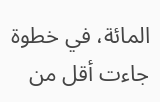المائة، في خطوة جاءت أقل من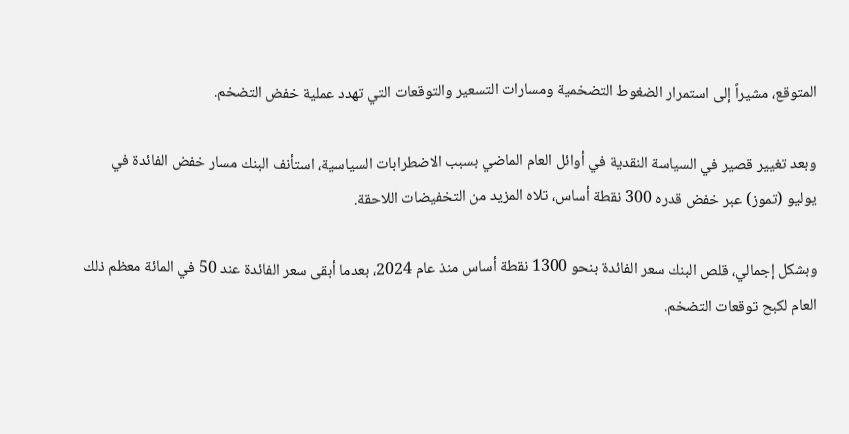المتوقع، مشيراً إلى استمرار الضغوط التضخمية ومسارات التسعير والتوقعات التي تهدد عملية خفض التضخم.

وبعد تغيير قصير في السياسة النقدية في أوائل العام الماضي بسبب الاضطرابات السياسية، استأنف البنك مسار خفض الفائدة في يوليو (تموز) عبر خفض قدره 300 نقطة أساس، تلاه المزيد من التخفيضات اللاحقة.

وبشكل إجمالي، قلص البنك سعر الفائدة بنحو 1300 نقطة أساس منذ عام 2024، بعدما أبقى سعر الفائدة عند ‌50 في المائة معظم ذلك العام لكبح توقعات التضخم.